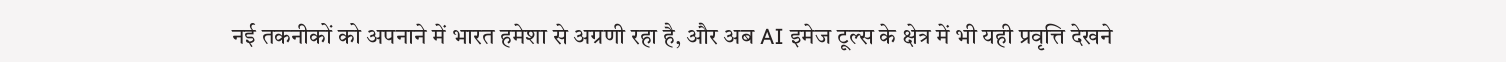नई तकनीकों को अपनाने में भारत हमेशा से अग्रणी रहा है, और अब AI इमेज टूल्स के क्षेत्र में भी यही प्रवृत्ति देखने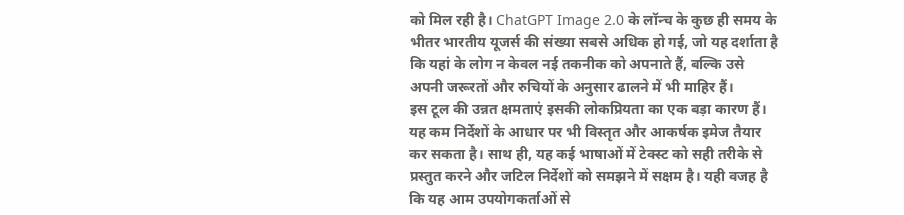को मिल रही है। ChatGPT Image 2.0 के लॉन्च के कुछ ही समय के भीतर भारतीय यूजर्स की संख्या सबसे अधिक हो गई, जो यह दर्शाता है कि यहां के लोग न केवल नई तकनीक को अपनाते हैं, बल्कि उसे अपनी जरूरतों और रुचियों के अनुसार ढालने में भी माहिर हैं।
इस टूल की उन्नत क्षमताएं इसकी लोकप्रियता का एक बड़ा कारण हैं। यह कम निर्देशों के आधार पर भी विस्तृत और आकर्षक इमेज तैयार कर सकता है। साथ ही, यह कई भाषाओं में टेक्स्ट को सही तरीके से प्रस्तुत करने और जटिल निर्देशों को समझने में सक्षम है। यही वजह है कि यह आम उपयोगकर्ताओं से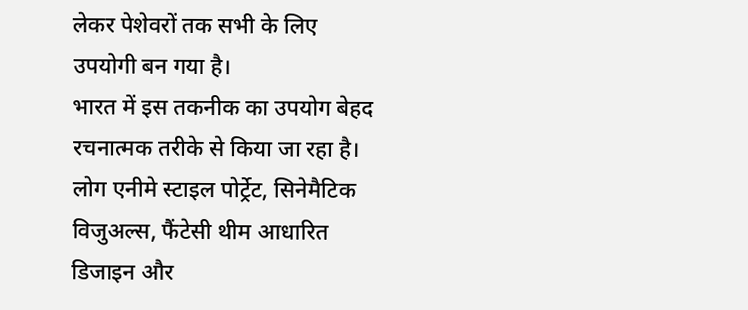लेकर पेशेवरों तक सभी के लिए उपयोगी बन गया है।
भारत में इस तकनीक का उपयोग बेहद रचनात्मक तरीके से किया जा रहा है। लोग एनीमे स्टाइल पोर्ट्रेट, सिनेमैटिक विजुअल्स, फैंटेसी थीम आधारित डिजाइन और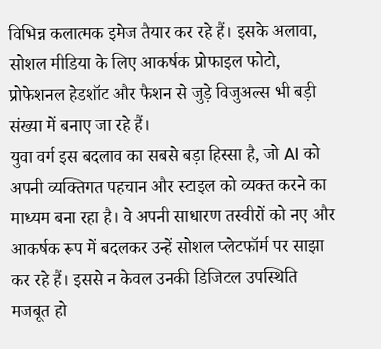विभिन्न कलात्मक इमेज तैयार कर रहे हैं। इसके अलावा, सोशल मीडिया के लिए आकर्षक प्रोफाइल फोटो, प्रोफेशनल हेडशॉट और फैशन से जुड़े विजुअल्स भी बड़ी संख्या में बनाए जा रहे हैं।
युवा वर्ग इस बदलाव का सबसे बड़ा हिस्सा है, जो AI को अपनी व्यक्तिगत पहचान और स्टाइल को व्यक्त करने का माध्यम बना रहा है। वे अपनी साधारण तस्वीरों को नए और आकर्षक रूप में बदलकर उन्हें सोशल प्लेटफॉर्म पर साझा कर रहे हैं। इससे न केवल उनकी डिजिटल उपस्थिति मजबूत हो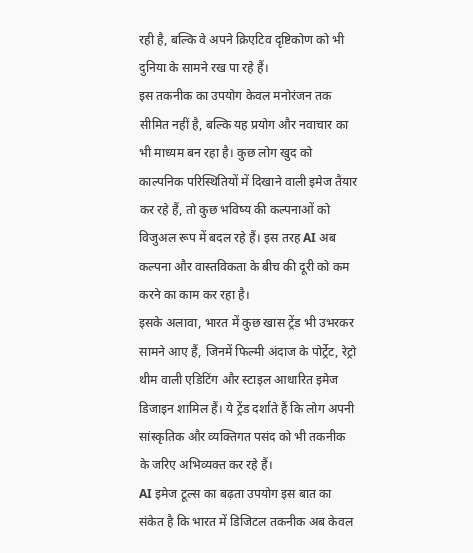रही है, बल्कि वे अपने क्रिएटिव दृष्टिकोण को भी दुनिया के सामने रख पा रहे हैं।
इस तकनीक का उपयोग केवल मनोरंजन तक सीमित नहीं है, बल्कि यह प्रयोग और नवाचार का भी माध्यम बन रहा है। कुछ लोग खुद को काल्पनिक परिस्थितियों में दिखाने वाली इमेज तैयार कर रहे हैं, तो कुछ भविष्य की कल्पनाओं को विजुअल रूप में बदल रहे हैं। इस तरह AI अब कल्पना और वास्तविकता के बीच की दूरी को कम करने का काम कर रहा है।
इसके अलावा, भारत में कुछ खास ट्रेंड भी उभरकर सामने आए हैं, जिनमें फिल्मी अंदाज के पोर्ट्रेट, रेट्रो थीम वाली एडिटिंग और स्टाइल आधारित इमेज डिजाइन शामिल हैं। ये ट्रेंड दर्शाते हैं कि लोग अपनी सांस्कृतिक और व्यक्तिगत पसंद को भी तकनीक के जरिए अभिव्यक्त कर रहे हैं।
AI इमेज टूल्स का बढ़ता उपयोग इस बात का संकेत है कि भारत में डिजिटल तकनीक अब केवल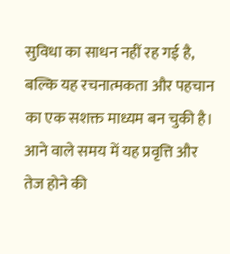सुविधा का साधन नहीं रह गई है, बल्कि यह रचनात्मकता और पहचान का एक सशक्त माध्यम बन चुकी है। आने वाले समय में यह प्रवृत्ति और तेज होने की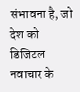संभावना है, जो देश को डिजिटल नवाचार के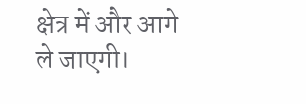क्षेत्र में और आगे ले जाएगी।